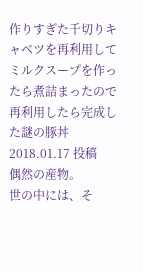作りすぎた千切りキャベツを再利用してミルクスープを作ったら煮詰まったので再利用したら完成した謎の豚丼
2018.01.17 投稿
偶然の産物。
世の中には、そ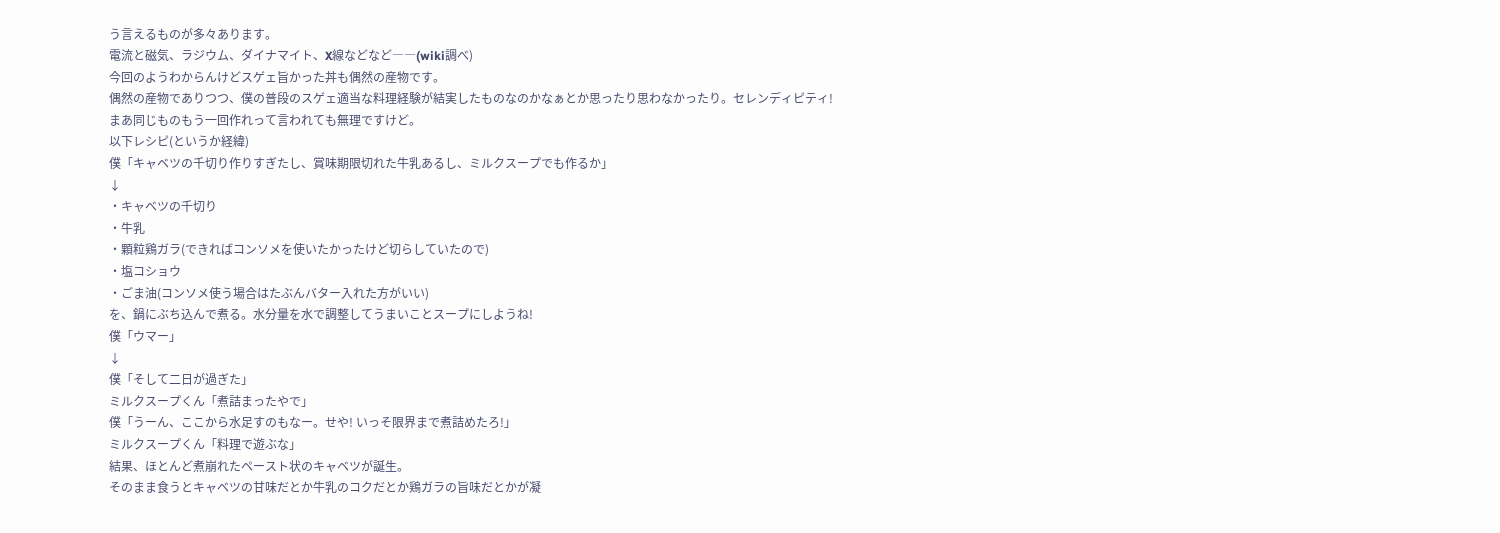う言えるものが多々あります。
電流と磁気、ラジウム、ダイナマイト、X線などなど――(wiki調べ)
今回のようわからんけどスゲェ旨かった丼も偶然の産物です。
偶然の産物でありつつ、僕の普段のスゲェ適当な料理経験が結実したものなのかなぁとか思ったり思わなかったり。セレンディピティ!
まあ同じものもう一回作れって言われても無理ですけど。
以下レシピ(というか経緯)
僕「キャベツの千切り作りすぎたし、賞味期限切れた牛乳あるし、ミルクスープでも作るか」
↓
・キャベツの千切り
・牛乳
・顆粒鶏ガラ(できればコンソメを使いたかったけど切らしていたので)
・塩コショウ
・ごま油(コンソメ使う場合はたぶんバター入れた方がいい)
を、鍋にぶち込んで煮る。水分量を水で調整してうまいことスープにしようね!
僕「ウマー」
↓
僕「そして二日が過ぎた」
ミルクスープくん「煮詰まったやで」
僕「うーん、ここから水足すのもなー。せや! いっそ限界まで煮詰めたろ!」
ミルクスープくん「料理で遊ぶな」
結果、ほとんど煮崩れたペースト状のキャベツが誕生。
そのまま食うとキャベツの甘味だとか牛乳のコクだとか鶏ガラの旨味だとかが凝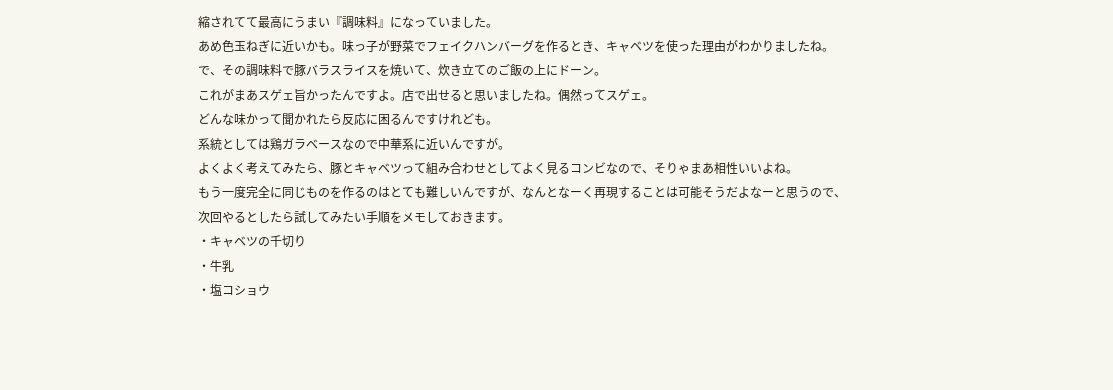縮されてて最高にうまい『調味料』になっていました。
あめ色玉ねぎに近いかも。味っ子が野菜でフェイクハンバーグを作るとき、キャベツを使った理由がわかりましたね。
で、その調味料で豚バラスライスを焼いて、炊き立てのご飯の上にドーン。
これがまあスゲェ旨かったんですよ。店で出せると思いましたね。偶然ってスゲェ。
どんな味かって聞かれたら反応に困るんですけれども。
系統としては鶏ガラベースなので中華系に近いんですが。
よくよく考えてみたら、豚とキャベツって組み合わせとしてよく見るコンビなので、そりゃまあ相性いいよね。
もう一度完全に同じものを作るのはとても難しいんですが、なんとなーく再現することは可能そうだよなーと思うので、次回やるとしたら試してみたい手順をメモしておきます。
・キャベツの千切り
・牛乳
・塩コショウ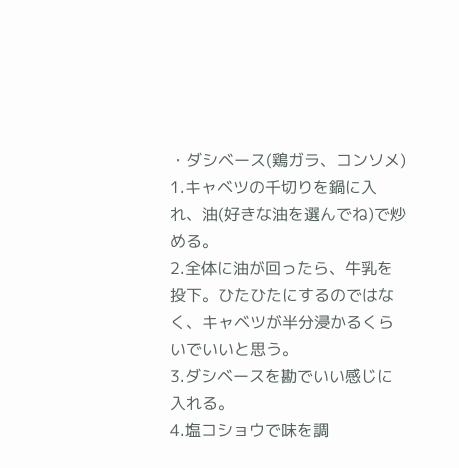・ダシベース(鶏ガラ、コンソメ)
1.キャベツの千切りを鍋に入れ、油(好きな油を選んでね)で炒める。
2.全体に油が回ったら、牛乳を投下。ひたひたにするのではなく、キャベツが半分浸かるくらいでいいと思う。
3.ダシベースを勘でいい感じに入れる。
4.塩コショウで味を調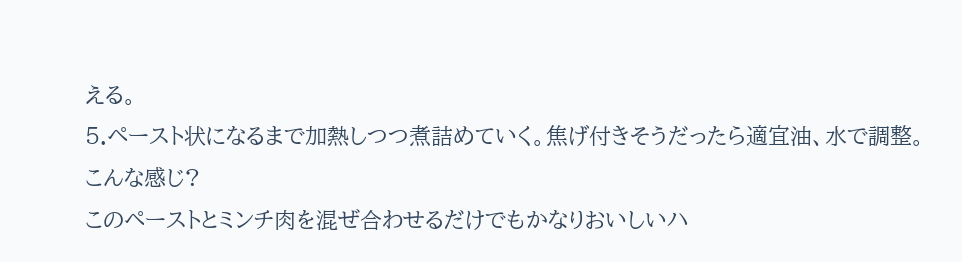える。
5.ペースト状になるまで加熱しつつ煮詰めていく。焦げ付きそうだったら適宜油、水で調整。
こんな感じ?
このペーストとミンチ肉を混ぜ合わせるだけでもかなりおいしいハ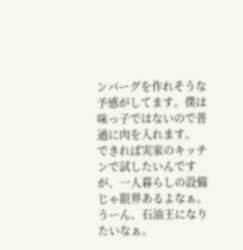ンバーグを作れそうな予感がしてます。僕は味っ子ではないので普通に肉を入れます。
できれば実家のキッチンで試したいんですが、一人暮らしの設備じゃ限界あるよなぁ。
うーん、石油王になりたいなぁ。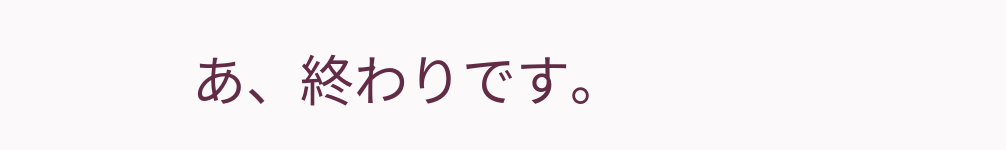あ、終わりです。